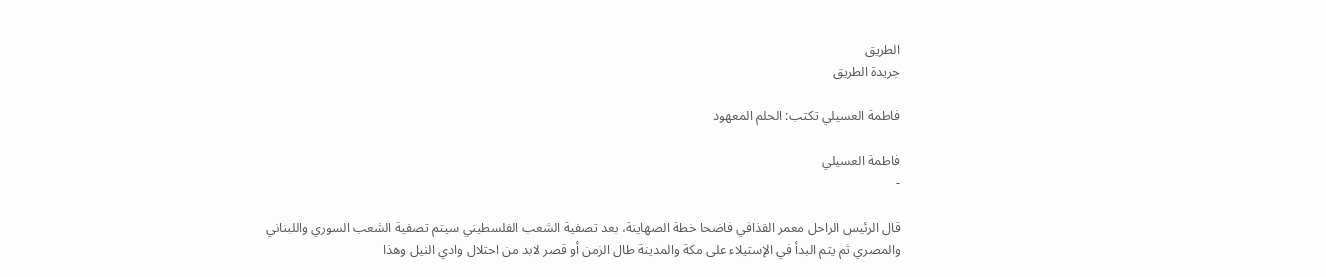الطريق
جريدة الطريق

فاطمة العسيلي تكتب: الحلم المعهود

فاطمة العسيلي
-

قال الرئيس الراحل معمر القذافي فاضحا خطة الصهاينة، بعد تصفية الشعب الفلسطيني سيتم تصفية الشعب السوري واللبناني والمصري ثم يتم البدأ في الإستيلاء على مكة والمدينة طال الزمن أو قصر لابد من احتلال وادي النيل وهذا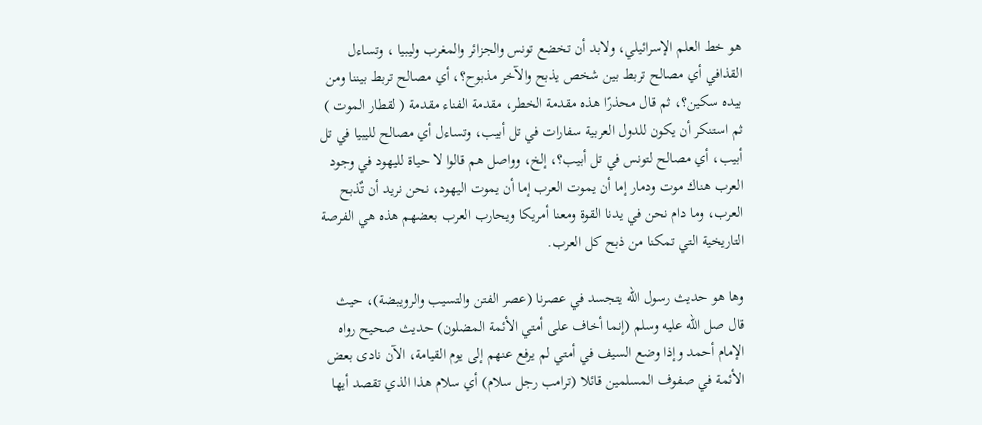هو خط العلم الإسرائيلي، ولابد أن تخضع تونس والجزائر والمغرب وليبيا ، وتساءل القذافي أي مصالح تربط بين شخص يذبح والآخر مذبوح؟، أي مصالح تربط بيننا ومن بيده سكين؟، ثم قال محذرًا هذه مقدمة الخطر، مقدمة الفناء مقدمة ( لقطار الموت ) ثم استنكر أن يكون للدول العربية سفارات في تل أبيب، وتساءل أي مصالح لليبيا في تل أبيب، أي مصالح لتونس في تل أبيب؟، إلخ، وواصل هم قالوا لا حياة لليهود في وجود العرب هناك موت ودمار إما أن يموت العرب إما أن يموت اليهود، نحن نريد أن تٌذبح العرب، وما دام نحن في يدنا القوة ومعنا أمريكا ويحارب العرب بعضهم هذه هي الفرصة التاريخية التي تمكنا من ذبح كل العرب.

وها هو حديث رسول الله يتجسد في عصرنا (عصر الفتن والتسيب والرويبضة)، حيث قال صل الله عليه وسلم (إنما أخاف على أمتي الأئمة المضلون) حديث صحيح رواه الإمام أحمد وإذا وضع السيف في أمتي لم يرفع عنهم إلى يوم القيامة، الآن نادى بعض الأئمة في صفوف المسلمين قائلا (ترامب رجل سلام) أي سلام هذا الذي تقصد أيها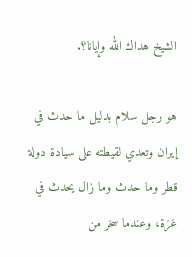الشيخ هداك الله وإيانا؟.

هو رجل سلام بدليل ما حدث في إيران وتعدي لقيطته على سيادة دولة قطر وما حدث وما زال يحدث في غزة، وعندما سخر من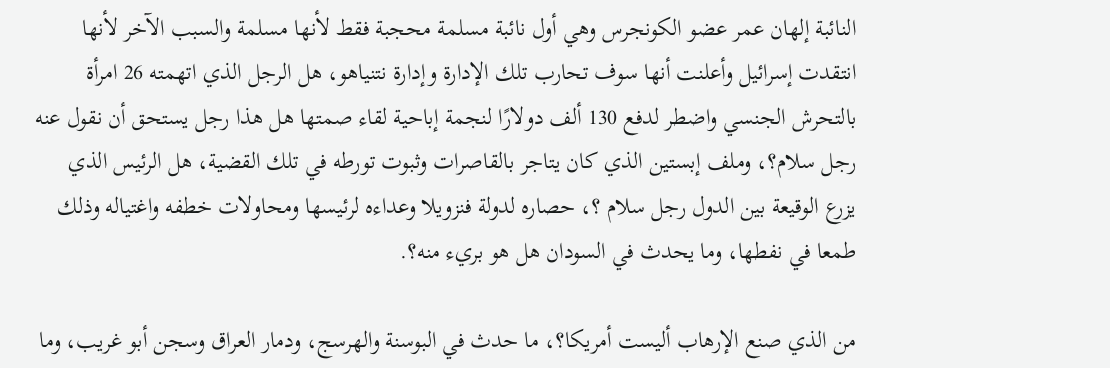النائبة إلهان عمر عضو الكونجرس وهي أول نائبة مسلمة محجبة فقط لأنها مسلمة والسبب الآخر لأنها انتقدت إسرائيل وأعلنت أنها سوف تحارب تلك الإدارة وإدارة نتنياهو، هل الرجل الذي اتهمته 26 امرأة بالتحرش الجنسي واضطر لدفع 130 ألف دولارًا لنجمة إباحية لقاء صمتها هل هذا رجل يستحق أن نقول عنه رجل سلام؟، وملف إبستين الذي كان يتاجر بالقاصرات وثبوت تورطه في تلك القضية، هل الرئيس الذي يزرع الوقيعة بين الدول رجل سلام ؟، حصاره لدولة فنزويلا وعداءه لرئيسها ومحاولات خطفه واغتياله وذلك طمعا في نفطها، وما يحدث في السودان هل هو بريء منه؟.

من الذي صنع الإرهاب أليست أمريكا؟، ما حدث في البوسنة والهرسج، ودمار العراق وسجن أبو غريب، وما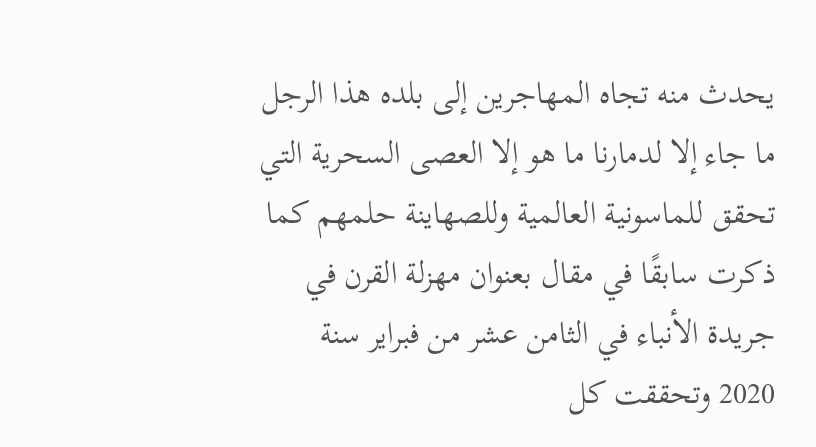يحدث منه تجاه المهاجرين إلى بلده هذا الرجل ما جاء إلا لدمارنا ما هو إلا العصى السحرية التي تحقق للماسونية العالمية وللصهاينة حلمهم كما ذكرت سابقًا في مقال بعنوان مهزلة القرن في جريدة الأنباء في الثامن عشر من فبراير سنة 2020 وتحققت كل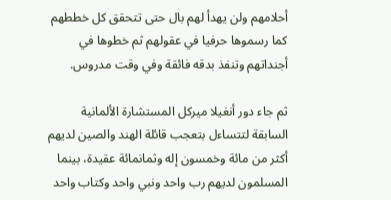أحلامهم ولن يهدأ لهم بال حتى تتحقق كل خططهم كما رسموها حرفيا في عقولهم ثم خطوها في أجنداتهم وتنفذ بدقه فائقة وفي وقت مدروس.

ثم جاء دور أنغيلا ميركل المستشارة الألمانية السابقة لتتساءل بتعجب قائلة الهند والصين لديهم أكثر من مائة وخمسون إله وثمانمائة عقيدة، بينما المسلمون لديهم رب واحد ونبي واحد وكتاب واحد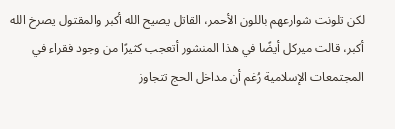لكن تلونت شوارعهم باللون الأحمر، القاتل يصيح الله أكبر والمقتول يصرخ الله أكبر، قالت ميركل أيضًا في هذا المنشور أتعجب كثيرًا من وجود فقراء في المجتمعات الإسلامية رُغم أن مداخل الحج تتجاوز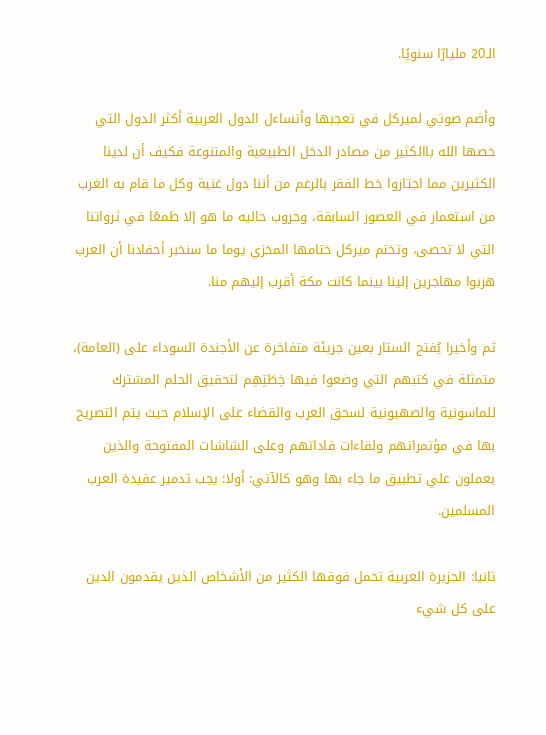الـ20 مليارًا سنويًا.

وأضم صوتي لميركل في تعجبها وأتساءل الدول العربية أكثر الدول التي خصها الله باالكثير من مصادر الدخل الطبيعية والمتنوعة فكيف أن لدينا الكثيرين مما اجتازوا خط الفقر بالرغم من أننا دول غنية وكل ما قام به الغرب من استعمار في العصور السابقة، وحروب حاليه ما هو إلا طمعًا في ثرواتنا التي لا تحصى، وتختم ميركل ختامها المخزي يوما ما سنخبر أحفادنا أن العرب هربوا مهاجرين إلينا بينما كانت مكة أقرب إليهم منا.

ثم وأخيرا يُفتح الستار بعين جريئة متفاخرة عن الأجندة السوداء على (العامة)، متمثلة في كتبهم التي وضعوا فيها خِطَتِهِم لتحقيق الحلم المشترك للماسونية والصهيونية لسحق العرب والقضاء على الإسلام حيث يتم التصريح بها في مؤتمراتهم ولقاءات قاداتهم وعلى الشاشات المفتوحة والذين يعملون علي تطبيق ما جاء بها وهو كالآتي: أولا: يجب تدمير عقيدة العرب المسلمين.

ثانيا: الجزيرة العربية تحمل فوقها الكثير من الأشخاص الذين يقدمون الدين على كل شيء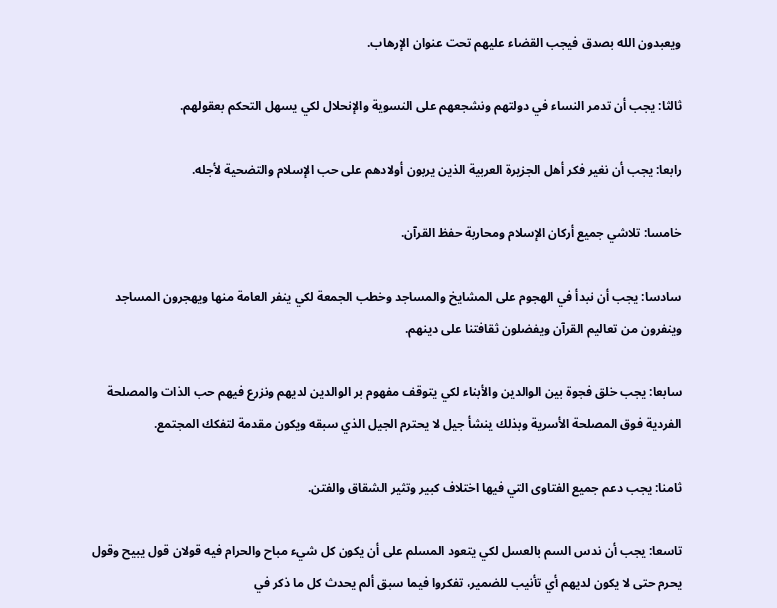ويعبدون الله بصدق فيجب القضاء عليهم تحت عنوان الإرهاب.

ثالثا: يجب أن تدمر النساء في دولتهم ونشجعهم على النسوية والإنحلال لكي يسهل التحكم بعقولهم.

رابعا: يجب أن نغير فكر أهل الجزيرة العربية الذين يربون أولادهم على حب الإسلام والتضحية لأجله.

خامسا: تلاشي جميع أركان الإسلام ومحاربة حفظ القرآن.

سادسا: يجب أن نبدأ في الهجوم على المشايخ والمساجد وخطب الجمعة لكي ينفر العامة منها ويهجرون المساجد وينفرون من تعاليم القرآن ويفضلون ثقافتنا على دينهم.

سابعا: يجب خلق فجوة بين الوالدين والأبناء لكي يتوقف مفهوم بر الوالدين لديهم ونزرع فيهم حب الذات والمصلحة الفردية فوق المصلحة الأسرية وبذلك ينشأ جيل لا يحترم الجيل الذي سبقه ويكون مقدمة لتفكك المجتمع.

ثامنا: يجب دعم جميع الفتاوى التي فيها اختلاف كبير وتثير الشقاق والفتن.

تاسعا: يجب أن ندس السم بالعسل لكي يتعود المسلم على أن يكون كل شيء مباح والحرام فيه قولان قول يبيح وقول يحرم حتى لا يكون لديهم أي تأنيب للضمير، تفكروا فيما سبق ألم يحدث كل ما ذكر في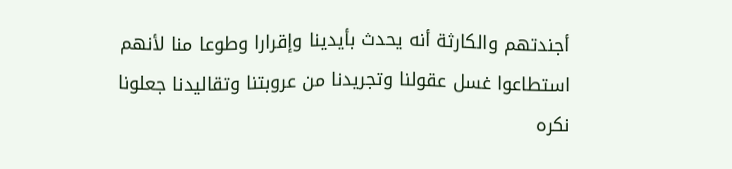أجندتهم والكارثة أنه يحدث بأيدينا وإقرارا وطوعا منا لأنهم استطاعوا غسل عقولنا وتجريدنا من عروبتنا وتقاليدنا جعلونا نكره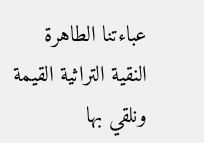عباءتنا الطاهرة النقية التراثية القيمة ونلقي بها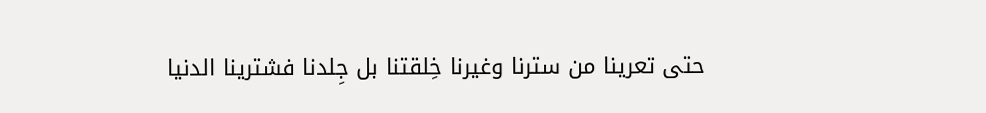حتى تعرينا من سترنا وغيرنا خِلقتنا بل جِلدنا فشترينا الدنيا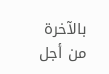بالآخرة من أجل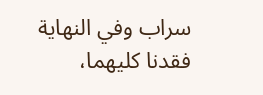سراب وفي النهاية فقدنا كليهما،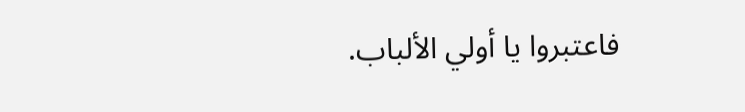فاعتبروا يا أولي الألباب.